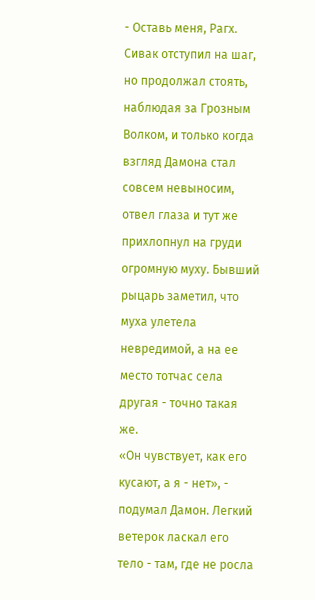- Оставь меня, Рагх.
Сивак отступил на шаг, но продолжал стоять, наблюдая за Грозным Волком, и только когда взгляд Дамона стал совсем невыносим, отвел глаза и тут же прихлопнул на груди огромную муху. Бывший рыцарь заметил, что муха улетела невредимой, а на ее место тотчас села другая - точно такая же.
«Он чувствует, как его кусают, а я - нет», - подумал Дамон. Легкий ветерок ласкал его тело - там, где не росла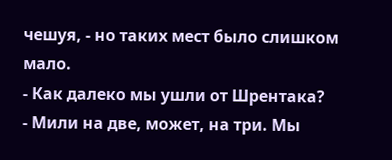чешуя, - но таких мест было слишком мало.
- Как далеко мы ушли от Шрентака?
- Мили на две, может, на три. Мы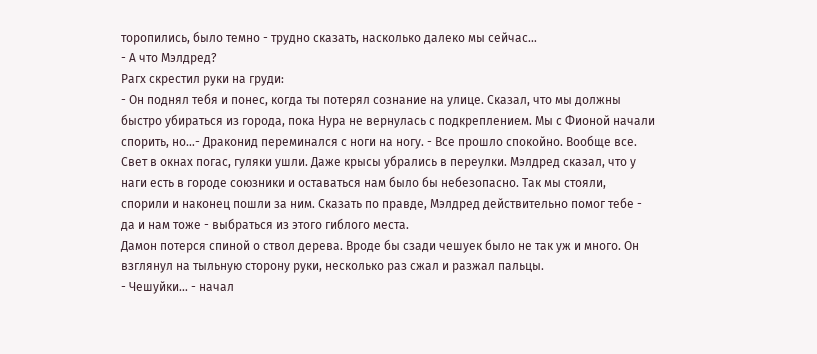торопились, было темно - трудно сказать, насколько далеко мы сейчас…
- А что Мэлдред?
Рагх скрестил руки на груди:
- Он поднял тебя и понес, когда ты потерял сознание на улице. Сказал, что мы должны быстро убираться из города, пока Нура не вернулась с подкреплением. Мы с Фионой начали спорить, но…- Драконид переминался с ноги на ногу. - Все прошло спокойно. Вообще все. Свет в окнах погас, гуляки ушли. Даже крысы убрались в переулки. Мэлдред сказал, что у наги есть в городе союзники и оставаться нам было бы небезопасно. Так мы стояли, спорили и наконец пошли за ним. Сказать по правде, Мэлдред действительно помог тебе - да и нам тоже - выбраться из этого гиблого места.
Дамон потерся спиной о ствол дерева. Вроде бы сзади чешуек было не так уж и много. Он взглянул на тыльную сторону руки, несколько раз сжал и разжал пальцы.
- Чешуйки… - начал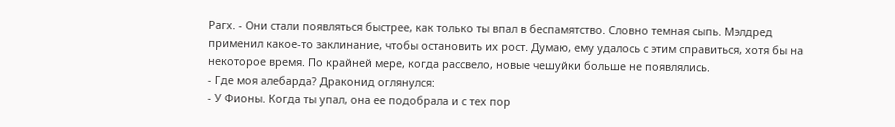Рагх. - Они стали появляться быстрее, как только ты впал в беспамятство. Словно темная сыпь. Мэлдред применил какое-то заклинание, чтобы остановить их рост. Думаю, ему удалось с этим справиться, хотя бы на некоторое время. По крайней мере, когда рассвело, новые чешуйки больше не появлялись.
- Где моя алебарда? Драконид оглянулся:
- У Фионы. Когда ты упал, она ее подобрала и с тех пор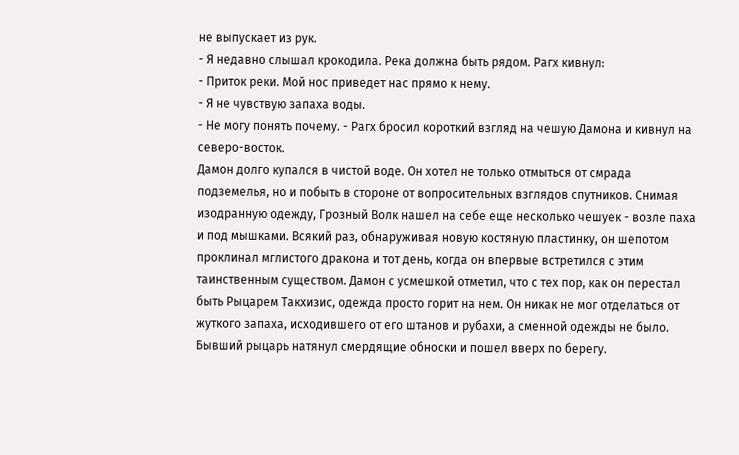не выпускает из рук.
- Я недавно слышал крокодила. Река должна быть рядом. Рагх кивнул:
- Приток реки. Мой нос приведет нас прямо к нему.
- Я не чувствую запаха воды.
- Не могу понять почему. - Рагх бросил короткий взгляд на чешую Дамона и кивнул на северо-восток.
Дамон долго купался в чистой воде. Он хотел не только отмыться от смрада подземелья, но и побыть в стороне от вопросительных взглядов спутников. Снимая изодранную одежду, Грозный Волк нашел на себе еще несколько чешуек - возле паха и под мышками. Всякий раз, обнаруживая новую костяную пластинку, он шепотом проклинал мглистого дракона и тот день, когда он впервые встретился с этим таинственным существом. Дамон с усмешкой отметил, что с тех пор, как он перестал быть Рыцарем Такхизис, одежда просто горит на нем. Он никак не мог отделаться от жуткого запаха, исходившего от его штанов и рубахи, а сменной одежды не было. Бывший рыцарь натянул смердящие обноски и пошел вверх по берегу.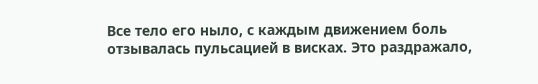Все тело его ныло, с каждым движением боль отзывалась пульсацией в висках. Это раздражало,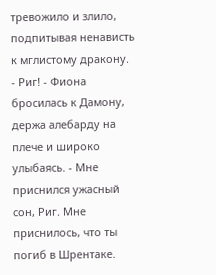тревожило и злило, подпитывая ненависть к мглистому дракону.
- Риг! - Фиона бросилась к Дамону, держа алебарду на плече и широко улыбаясь. - Мне приснился ужасный сон, Риг. Мне приснилось, что ты погиб в Шрентаке.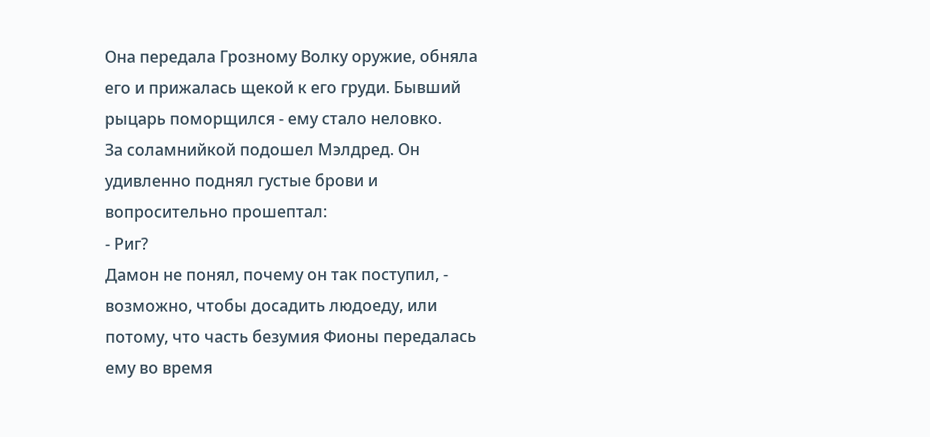Она передала Грозному Волку оружие, обняла его и прижалась щекой к его груди. Бывший рыцарь поморщился - ему стало неловко.
За соламнийкой подошел Мэлдред. Он удивленно поднял густые брови и вопросительно прошептал:
- Риг?
Дамон не понял, почему он так поступил, - возможно, чтобы досадить людоеду, или потому, что часть безумия Фионы передалась ему во время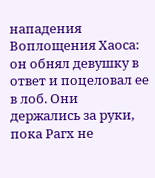нападения Воплощения Хаоса: он обнял девушку в ответ и поцеловал ее в лоб. Они держались за руки, пока Рагх не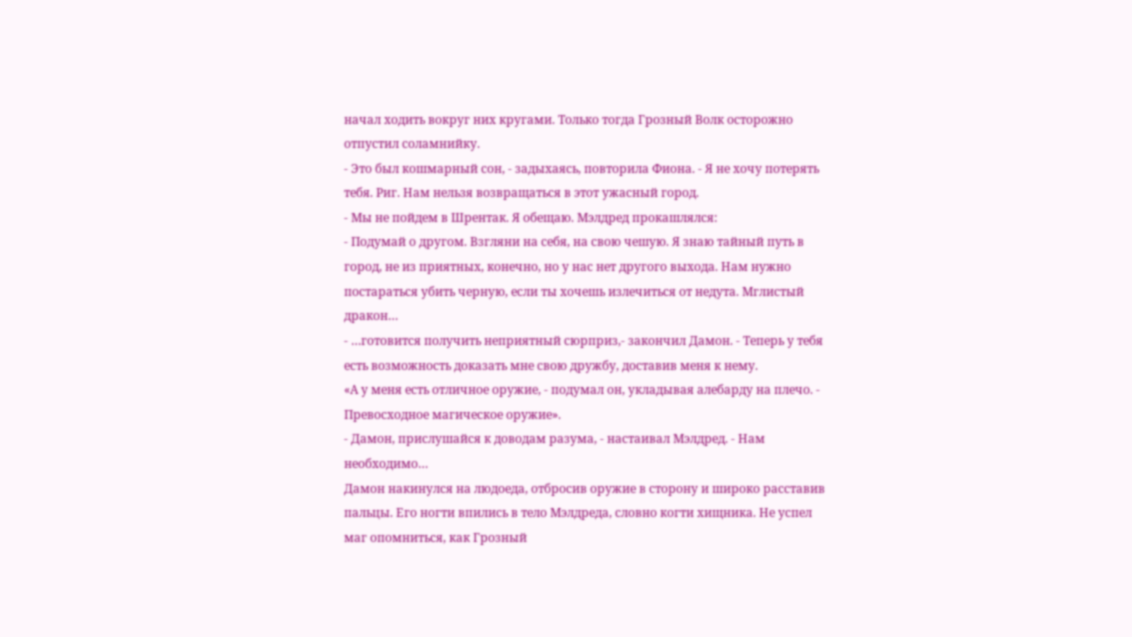начал ходить вокруг них кругами. Только тогда Грозный Волк осторожно отпустил соламнийку.
- Это был кошмарный сон, - задыхаясь, повторила Фиона. - Я не хочу потерять тебя. Риг. Нам нельзя возвращаться в этот ужасный город.
- Мы не пойдем в Шрентак. Я обещаю. Мэлдред прокашлялся:
- Подумай о другом. Взгляни на себя, на свою чешую. Я знаю тайный путь в город, не из приятных, конечно, но у нас нет другого выхода. Нам нужно постараться убить черную, если ты хочешь излечиться от недута. Мглистый дракон…
- …готовится получить неприятный сюрприз,- закончил Дамон. - Теперь у тебя есть возможность доказать мне свою дружбу, доставив меня к нему.
«А у меня есть отличное оружие, - подумал он, укладывая алебарду на плечо. - Превосходное магическое оружие».
- Дамон, прислушайся к доводам разума, - настаивал Мэлдред. - Нам необходимо…
Дамон накинулся на людоеда, отбросив оружие в сторону и широко расставив пальцы. Его ногти впились в тело Мэлдреда, словно когти хищника. Не успел маг опомниться, как Грозный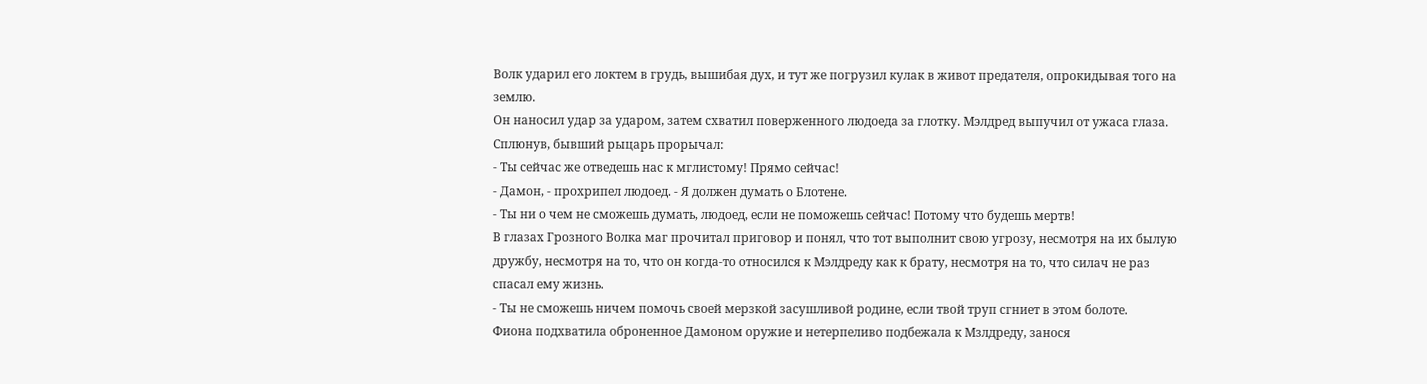Волк ударил его локтем в грудь, вышибая дух, и тут же погрузил кулак в живот предателя, опрокидывая того на землю.
Он наносил удар за ударом, затем схватил поверженного людоеда за глотку. Мэлдред выпучил от ужаса глаза.
Сплюнув, бывший рыцарь прорычал:
- Ты сейчас же отведешь нас к мглистому! Прямо сейчас!
- Дамон, - прохрипел людоед. - Я должен думать о Блотене.
- Ты ни о чем не сможешь думать, людоед, если не поможешь сейчас! Потому что будешь мертв!
В глазах Грозного Волка маг прочитал приговор и понял, что тот выполнит свою угрозу, несмотря на их былую дружбу, несмотря на то, что он когда-то относился к Мэлдреду как к брату, несмотря на то, что силач не раз спасал ему жизнь.
- Ты не сможешь ничем помочь своей мерзкой засушливой родине, если твой труп сгниет в этом болоте.
Фиона подхватила оброненное Дамоном оружие и нетерпеливо подбежала к Мзлдреду, занося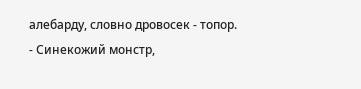алебарду, словно дровосек - топор.
- Синекожий монстр,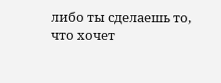либо ты сделаешь то, что хочет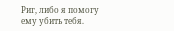Риг, либо я помогу ему убить тебя.